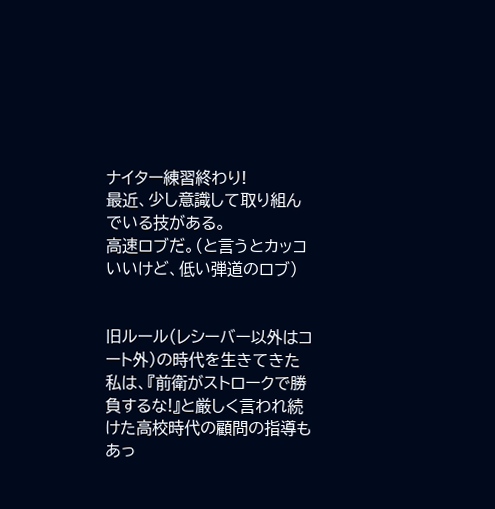ナイター練習終わり!
最近、少し意識して取り組んでいる技がある。
高速ロブだ。(と言うとカッコいいけど、低い弾道のロブ)


旧ルール(レシーバー以外はコート外)の時代を生きてきた私は、『前衛がストロークで勝負するな!』と厳しく言われ続けた高校時代の顧問の指導もあっ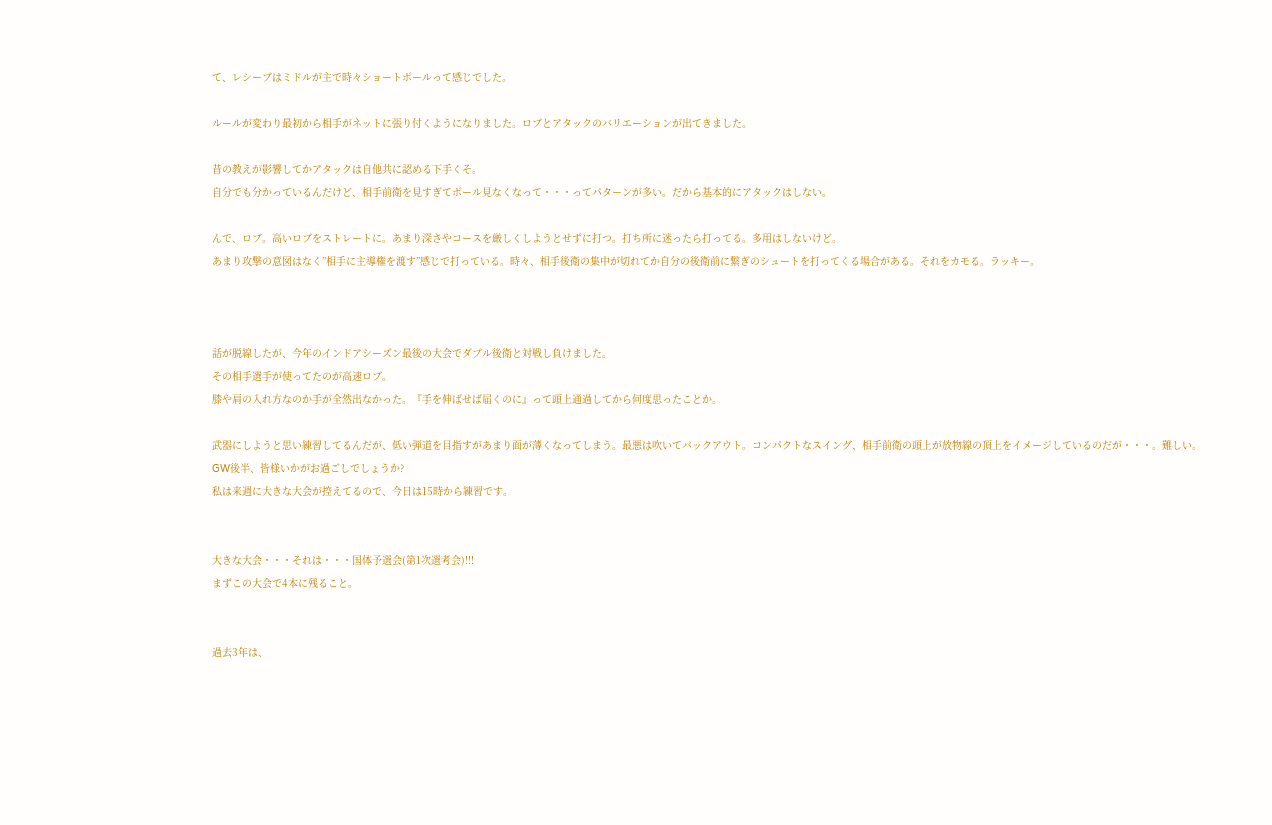て、レシーブはミドルが主で時々ショートボールって感じでした。

ルールが変わり最初から相手がネットに張り付くようになりました。ロブとアタックのバリエーションが出てきました。

昔の教えが影響してかアタックは自他共に認める下手くそ。
自分でも分かっているんだけど、相手前衛を見すぎてボール見なくなって・・・ってパターンが多い。だから基本的にアタックはしない。

んで、ロブ。高いロブをストレートに。あまり深さやコースを厳しくしようとせずに打つ。打ち所に迷ったら打ってる。多用はしないけど。
あまり攻撃の意図はなく”相手に主導権を渡す”感じで打っている。時々、相手後衛の集中が切れてか自分の後衛前に繋ぎのシュートを打ってくる場合がある。それをカモる。ラッキー。



話が脱線したが、今年のインドアシーズン最後の大会でダブル後衛と対戦し負けました。
その相手選手が使ってたのが高速ロブ。
膝や肩の入れ方なのか手が全然出なかった。『手を伸ばせば届くのに』って頭上通過してから何度思ったことか。

武器にしようと思い練習してるんだが、低い弾道を目指すがあまり面が薄くなってしまう。最悪は吹いてバックアウト。コンパクトなスイング、相手前衛の頭上が放物線の頂上をイメージしているのだが・・・。難しい。
GW後半、皆様いかがお過ごしでしょうか?
私は来週に大きな大会が控えてるので、今日は15時から練習です。


大きな大会・・・それは・・・国体予選会(第1次選考会)!!!
まずこの大会で4本に残ること。


過去3年は、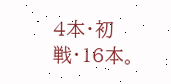4本・初戦・16本。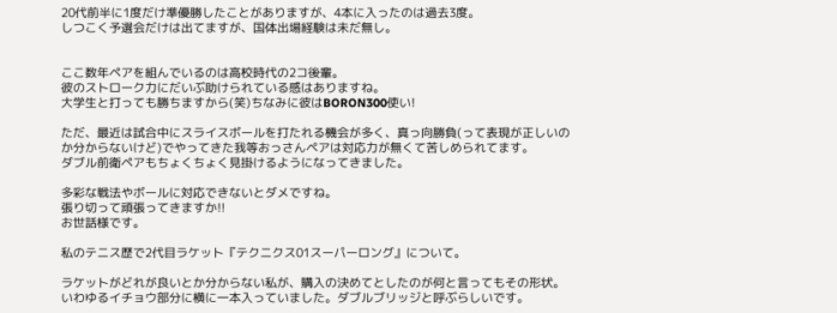20代前半に1度だけ準優勝したことがありますが、4本に入ったのは過去3度。
しつこく予選会だけは出てますが、国体出場経験は未だ無し。


ここ数年ペアを組んでいるのは高校時代の2コ後輩。
彼のストローク力にだいぶ助けられている感はありますね。
大学生と打っても勝ちますから(笑)ちなみに彼はBORON300使い!

ただ、最近は試合中にスライスボールを打たれる機会が多く、真っ向勝負(って表現が正しいのか分からないけど)でやってきた我等おっさんペアは対応力が無くて苦しめられてます。
ダブル前衛ペアもちょくちょく見掛けるようになってきました。

多彩な戦法やボールに対応できないとダメですね。
張り切って頑張ってきますか!!
お世話様です。

私のテニス歴で2代目ラケット『テクニクス01スーパーロング』について。

ラケットがどれが良いとか分からない私が、購入の決めてとしたのが何と言ってもその形状。
いわゆるイチョウ部分に横に一本入っていました。ダブルブリッジと呼ぶらしいです。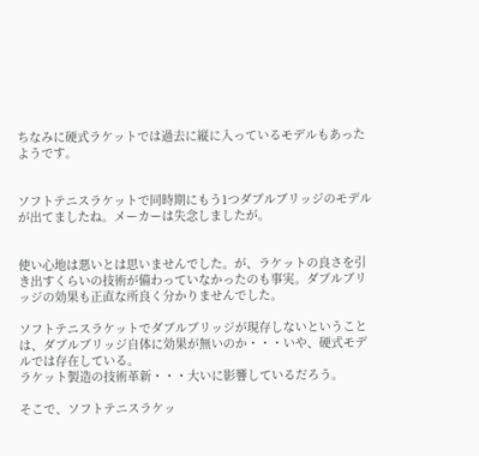ちなみに硬式ラケットでは過去に縦に入っているモデルもあったようです。


ソフトテニスラケットで同時期にもう1つダブルブリッジのモデルが出てましたね。メーカーは失念しましたが。


使い心地は悪いとは思いませんでした。が、ラケットの良さを引き出すくらいの技術が備わっていなかったのも事実。ダブルブリッジの効果も正直な所良く分かりませんでした。

ソフトテニスラケットでダブルブリッジが現存しないということは、ダブルブリッジ自体に効果が無いのか・・・いや、硬式モデルでは存在している。
ラケット製造の技術革新・・・大いに影響しているだろう。

そこで、ソフトテニスラケッ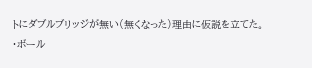トにダブルブリッジが無い(無くなった)理由に仮説を立てた。
・ボール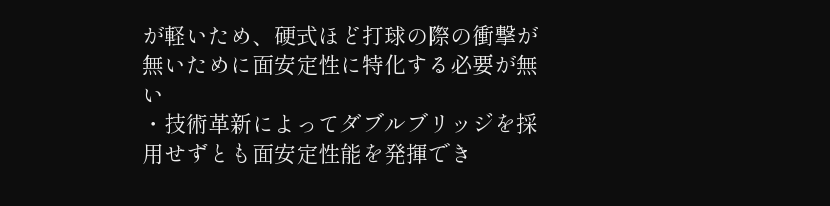が軽いため、硬式ほど打球の際の衝撃が無いために面安定性に特化する必要が無い
・技術革新によってダブルブリッジを採用せずとも面安定性能を発揮でき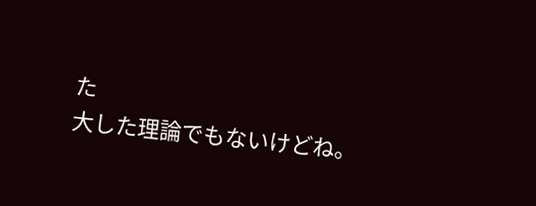た
大した理論でもないけどね。